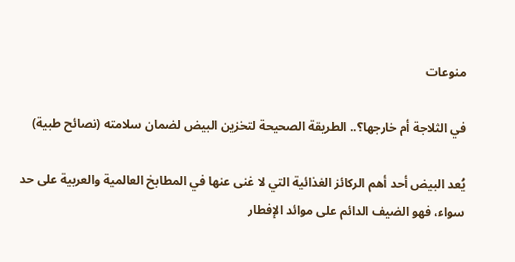منوعات

في الثلاجة أم خارجها؟.. الطريقة الصحيحة لتخزين البيض لضمان سلامته (نصائح طبية)

يُعد البيض أحد أهم الركائز الغذائية التي لا غنى عنها في المطابخ العالمية والعربية على حد سواء، فهو الضيف الدائم على موائد الإفطار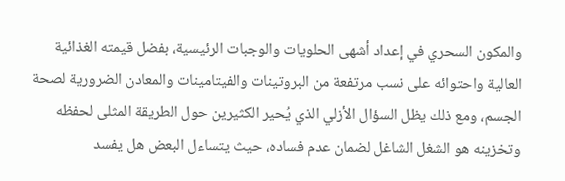والمكون السحري في إعداد أشهى الحلويات والوجبات الرئيسية، بفضل قيمته الغذائية العالية واحتوائه على نسب مرتفعة من البروتينات والفيتامينات والمعادن الضرورية لصحة الجسم، ومع ذلك يظل السؤال الأزلي الذي يُحير الكثيرين حول الطريقة المثلى لحفظه وتخزينه هو الشغل الشاغل لضمان عدم فساده، حيث يتساءل البعض هل يفسد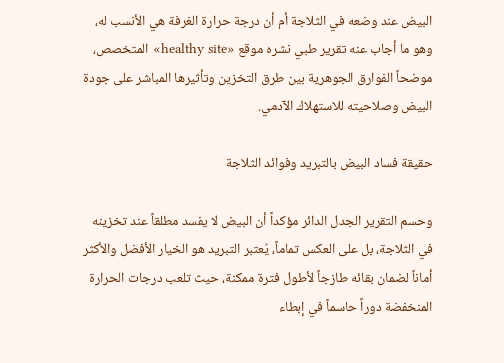البيض عند وضعه في الثلاجة أم أن درجة حرارة الغرفة هي الأنسب له، وهو ما أجاب عنه تقرير طبي نشره موقع «healthy site» المتخصص، موضحاً الفوارق الجوهرية بين طرق التخزين وتأثيرها المباشر على جودة البيض وصلاحيته للاستهلاك الآدمي.

حقيقة فساد البيض بالتبريد وفوائد الثلاجة

وحسم التقرير الجدل الدائر مؤكداً أن البيض لا يفسد مطلقاً عند تخزينه في الثلاجة، بل على العكس تماماً، يُعتبر التبريد هو الخيار الأفضل والأكثر أماناً لضمان بقائه طازجاً لأطول فترة ممكنة، حيث تلعب درجات الحرارة المنخفضة دوراً حاسماً في إبطاء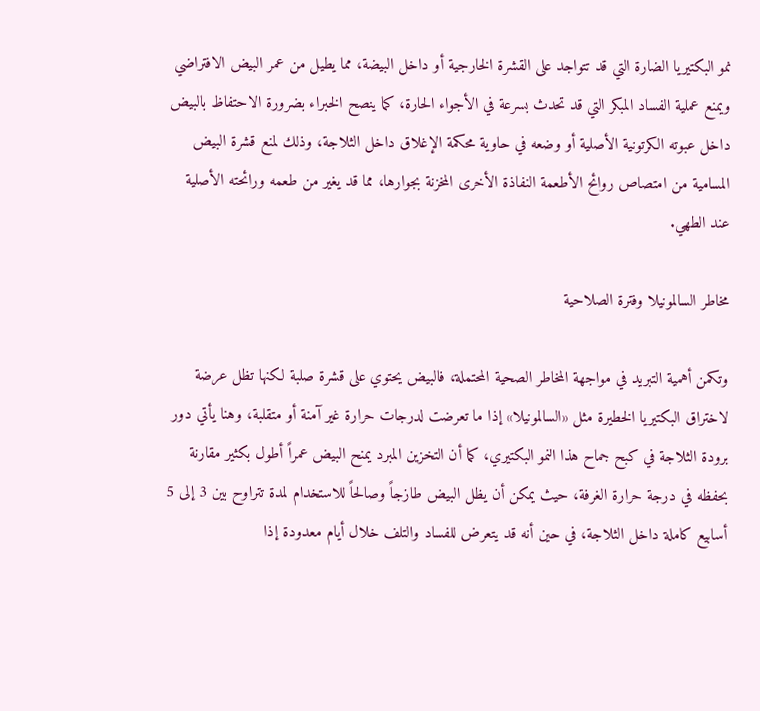نمو البكتيريا الضارة التي قد تتواجد على القشرة الخارجية أو داخل البيضة، مما يطيل من عمر البيض الافتراضي ويمنع عملية الفساد المبكر التي قد تحدث بسرعة في الأجواء الحارة، كما ينصح الخبراء بضرورة الاحتفاظ بالبيض داخل عبوته الكرتونية الأصلية أو وضعه في حاوية محكمة الإغلاق داخل الثلاجة، وذلك لمنع قشرة البيض المسامية من امتصاص روائح الأطعمة النفاذة الأخرى المخزنة بجوارها، مما قد يغير من طعمه ورائحته الأصلية عند الطهي.

مخاطر السالمونيلا وفترة الصلاحية

وتكمن أهمية التبريد في مواجهة المخاطر الصحية المحتملة، فالبيض يحتوي على قشرة صلبة لكنها تظل عرضة لاختراق البكتيريا الخطيرة مثل «السالمونيلا» إذا ما تعرضت لدرجات حرارة غير آمنة أو متقلبة، وهنا يأتي دور برودة الثلاجة في كبح جماح هذا النمو البكتيري، كما أن التخزين المبرد يمنح البيض عمراً أطول بكثير مقارنة بحفظه في درجة حرارة الغرفة، حيث يمكن أن يظل البيض طازجاً وصالحاً للاستخدام لمدة تتراوح بين 3 إلى 5 أسابيع كاملة داخل الثلاجة، في حين أنه قد يتعرض للفساد والتلف خلال أيام معدودة إذا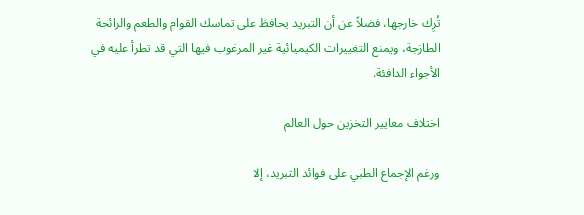تُرِك خارجها، فضلاً عن أن التبريد يحافظ على تماسك القوام والطعم والرائحة الطازجة، ويمنع التغييرات الكيميائية غير المرغوب فيها التي قد تطرأ عليه في الأجواء الدافئة.

اختلاف معايير التخزين حول العالم

ورغم الإجماع الطبي على فوائد التبريد، إلا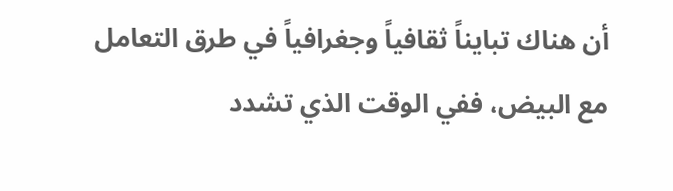أن هناك تبايناً ثقافياً وجغرافياً في طرق التعامل مع البيض، ففي الوقت الذي تشدد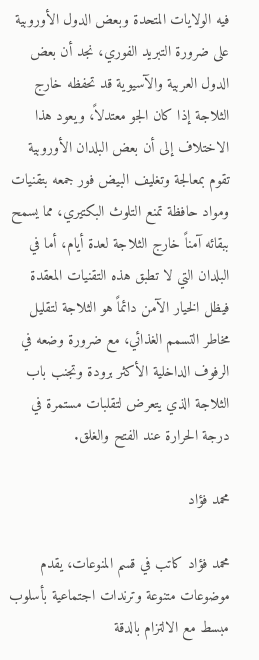فيه الولايات المتحدة وبعض الدول الأوروبية على ضرورة التبريد الفوري، نجد أن بعض الدول العربية والآسيوية قد تحفظه خارج الثلاجة إذا كان الجو معتدلاً، ويعود هذا الاختلاف إلى أن بعض البلدان الأوروبية تقوم بمعالجة وتغليف البيض فور جمعه بتقنيات ومواد حافظة تمنع التلوث البكتيري، مما يسمح ببقائه آمناً خارج الثلاجة لعدة أيام، أما في البلدان التي لا تطبق هذه التقنيات المعقدة فيظل الخيار الآمن دائماً هو الثلاجة لتقليل مخاطر التسمم الغذائي، مع ضرورة وضعه في الرفوف الداخلية الأكثر برودة وتجنب باب الثلاجة الذي يتعرض لتقلبات مستمرة في درجة الحرارة عند الفتح والغلق.

محمد فؤاد

محمد فؤاد كاتب في قسم المنوعات، يقدم موضوعات متنوعة وترندات اجتماعية بأسلوب مبسط مع الالتزام بالدقة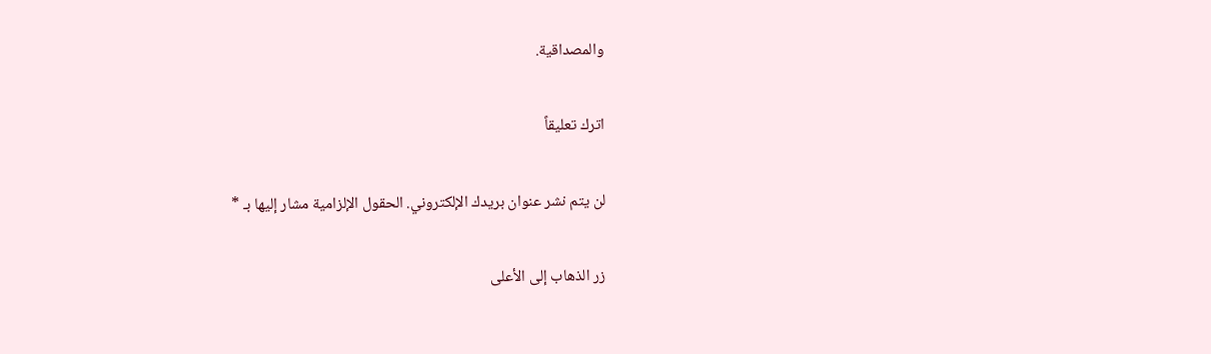والمصداقية.

اترك تعليقاً

لن يتم نشر عنوان بريدك الإلكتروني. الحقول الإلزامية مشار إليها بـ *

زر الذهاب إلى الأعلى